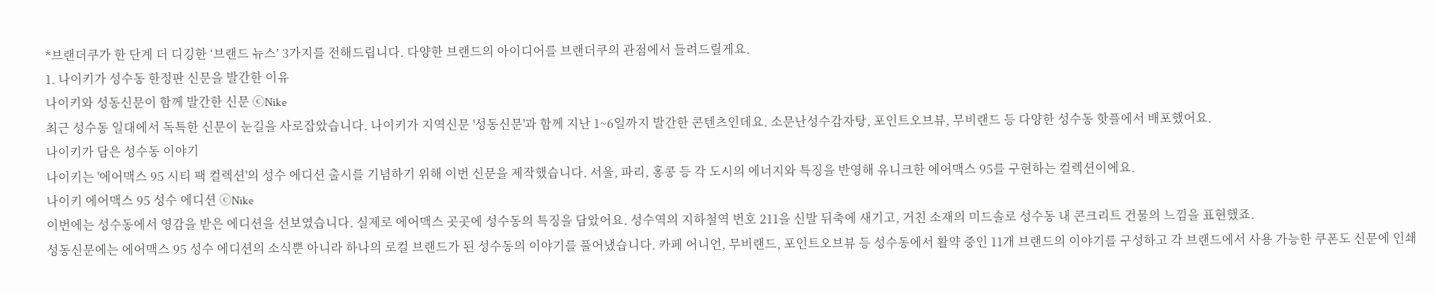*브랜더쿠가 한 단계 더 디깅한 ‘브랜드 뉴스’ 3가지를 전해드립니다. 다양한 브랜드의 아이디어를 브랜더쿠의 관점에서 들려드릴게요.
1. 나이키가 성수동 한정판 신문을 발간한 이유
나이키와 성동신문이 함께 발간한 신문 ⓒNike
최근 성수동 일대에서 독특한 신문이 눈길을 사로잡았습니다. 나이키가 지역신문 '성동신문'과 함께 지난 1~6일까지 발간한 콘텐츠인데요. 소문난성수감자탕, 포인트오브뷰, 무비랜드 등 다양한 성수동 핫플에서 배포했어요.
나이키가 담은 성수동 이야기
나이키는 '에어맥스 95 시티 팩 컬렉션'의 성수 에디션 출시를 기념하기 위해 이번 신문을 제작했습니다. 서울, 파리, 홍콩 등 각 도시의 에너지와 특징을 반영해 유니크한 에어맥스 95를 구현하는 컬렉션이에요.
나이키 에어맥스 95 성수 에디션 ⓒNike
이번에는 성수동에서 영감을 받은 에디션을 선보였습니다. 실제로 에어맥스 곳곳에 성수동의 특징을 담았어요. 성수역의 지하철역 번호 211을 신발 뒤축에 새기고, 거친 소재의 미드솔로 성수동 내 콘크리트 건물의 느낌을 표현했죠.
성동신문에는 에어맥스 95 성수 에디션의 소식뿐 아니라 하나의 로컬 브랜드가 된 성수동의 이야기를 풀어냈습니다. 카페 어니언, 무비랜드, 포인트오브뷰 등 성수동에서 활약 중인 11개 브랜드의 이야기를 구성하고 각 브랜드에서 사용 가능한 쿠폰도 신문에 인쇄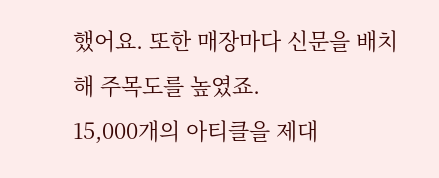했어요. 또한 매장마다 신문을 배치해 주목도를 높였죠.
15,000개의 아티클을 제대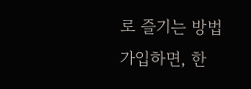로 즐기는 방법
가입하면, 한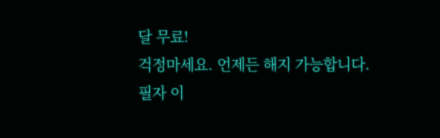달 무료!
걱정마세요. 언제든 해지 가능합니다.
필자 이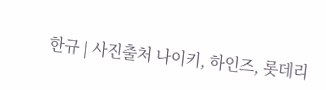한규 | 사진출처 나이키, 하인즈, 롯데리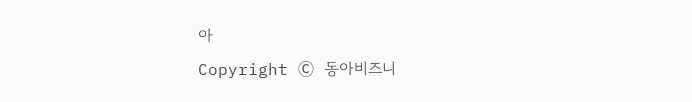아
Copyright Ⓒ 동아비즈니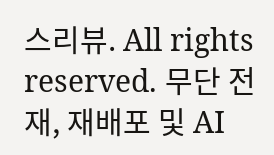스리뷰. All rights reserved. 무단 전재, 재배포 및 AI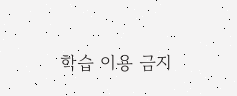학습 이용 금지